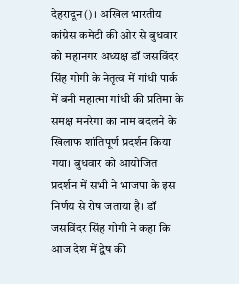देहरादून()। अखिल भारतीय कांग्रेस कमेटी की ओर से बुधवार को महानगर अध्यक्ष डॉ जसविंदर सिंह गोगी के नेतृत्व में गांधी पार्क में बनी महात्मा गांधी की प्रतिमा के समक्ष मनरेगा का नाम बदलने के खिलाफ शांतिपूर्ण प्रदर्शन किया गया। बुधवार को आयोजित प्रदर्शन में सभी ने भाजपा के इस निर्णय से रोष जताया है। डॉ जसविंदर सिंह गोगी ने कहा कि आज देश में द्वेष की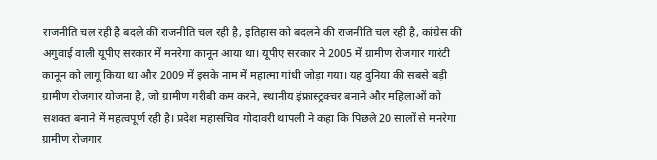राजनीति चल रही है बदले की राजनीति चल रही है, इतिहास को बदलने की राजनीति चल रही है, कांग्रेस की अगुवाई वाली यूपीए सरकार में मनरेगा कानून आया था। यूपीए सरकार ने 2005 में ग्रामीण रोजगार गारंटी कानून को लागू किया था और 2009 में इसके नाम में महात्मा गांधी जोड़ा गया। यह दुनिया की सबसे बड़ी ग्रामीण रोजगार योजना है, जो ग्रामीण गरीबी कम करने, स्थानीय इंफ्रास्ट्रक्चर बनाने और महिलाओं को सशक्त बनाने में महत्वपूर्ण रही है। प्रदेश महासचिव गोदावरी थापली ने कहा कि पिछले 20 सालों से मनरेगा ग्रामीण रोजगार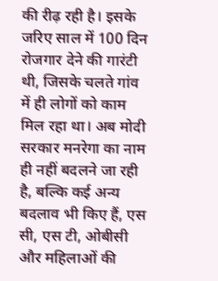की रीढ़ रही है। इसके जरिए साल में 100 दिन रोजगार देने की गारंटी थी, जिसके चलते गांव में ही लोगों को काम मिल रहा था। अब मोदी सरकार मनरेगा का नाम ही नहीं बदलने जा रही है, बल्कि कई अन्य बदलाव भी किए हैं, एस सी, एस टी, ओबीसी और महिलाओं की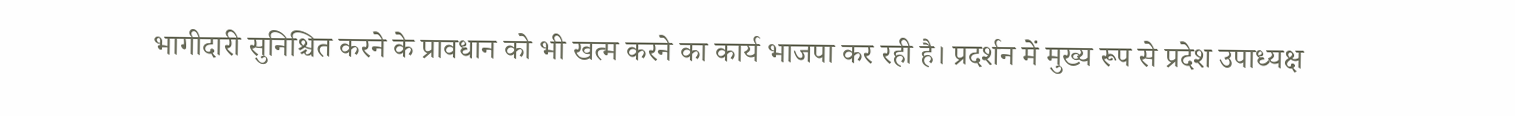भागीदारी सुनिश्चित करने के प्रावधान को भी खत्म करने का कार्य भाजपा कर रही है। प्रदर्शन में मुख्य रूप से प्रदेश उपाध्यक्ष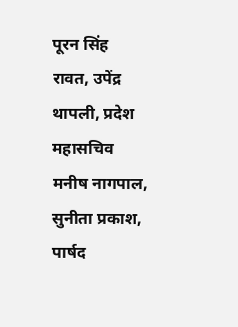पूरन सिंह रावत, उपेंद्र थापली, प्रदेश महासचिव मनीष नागपाल, सुनीता प्रकाश, पार्षद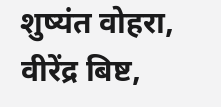शुष्यंत वोहरा, वीरेंद्र बिष्ट,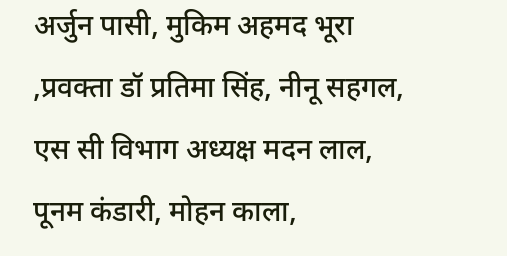अर्जुन पासी, मुकिम अहमद भूरा ,प्रवक्ता डॉ प्रतिमा सिंह, नीनू सहगल, एस सी विभाग अध्यक्ष मदन लाल, पूनम कंडारी, मोहन काला,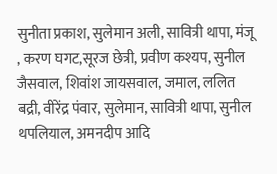सुनीता प्रकाश, सुलेमान अली, सावित्री थापा, मंजू , करण घगट,सूरज छेत्री, प्रवीण कश्यप, सुनील जैसवाल, शिवांश जायसवाल, जमाल, ललित बद्री, वीरेंद्र पंवार, सुलेमान, सावित्री थापा, सुनील थपलियाल, अमनदीप आदि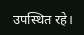उपस्थित रहे।